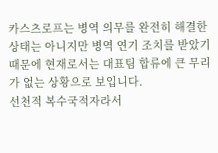카스츠로프는 병역 의무를 완전히 해결한 상태는 아니지만 병역 연기 조치를 받았기 때문에 현재로서는 대표팀 합류에 큰 무리가 없는 상황으로 보입니다.
선천적 복수국적자라서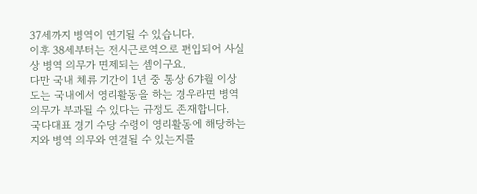37세까지 병역이 연기될 수 있습니다.
이후 38세부터는 전시근로역으로 편입되어 사실상 병역 의무가 면제되는 셈이구요.
다만 국내 체류 기간이 1년 중 통상 6갸월 이상 도는 국내에서 영리활동을 하는 경우라면 병역 의무가 부과될 수 있다는 규정도 존재합니다.
국다대표 경기 수당 수령이 영리활동에 해당하는지와 병역 의무와 연결될 수 있는지를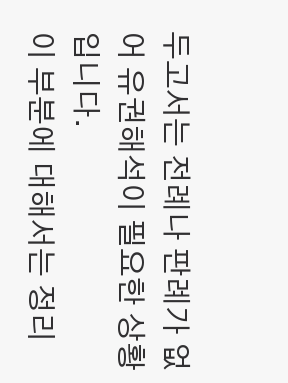두고서는 전례나 판례가 없어 유권해석이 필요한 상황입니다.
이 부분에 대해서는 정리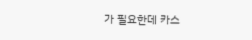가 필요한데 카스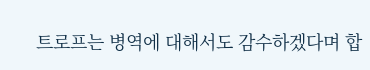트로프는 병역에 대해서도 감수하겠다며 합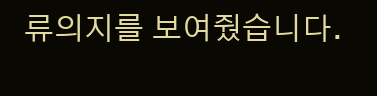류의지를 보여줬습니다.